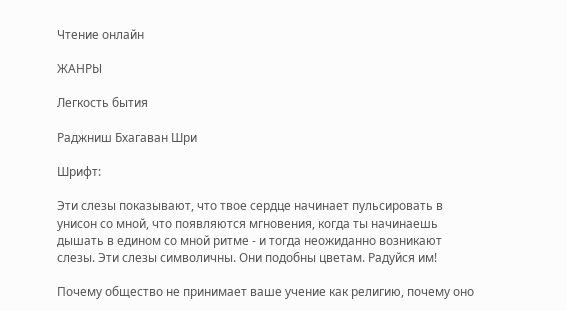Чтение онлайн

ЖАНРЫ

Легкость бытия

Раджниш Бхагаван Шри

Шрифт:

Эти слезы показывают, что твое сердце начинает пульсировать в унисон со мной, что появляются мгновения, когда ты начинаешь дышать в едином со мной ритме - и тогда неожиданно возникают слезы. Эти слезы символичны. Они подобны цветам. Радуйся им!

Почему общество не принимает ваше учение как религию, почему оно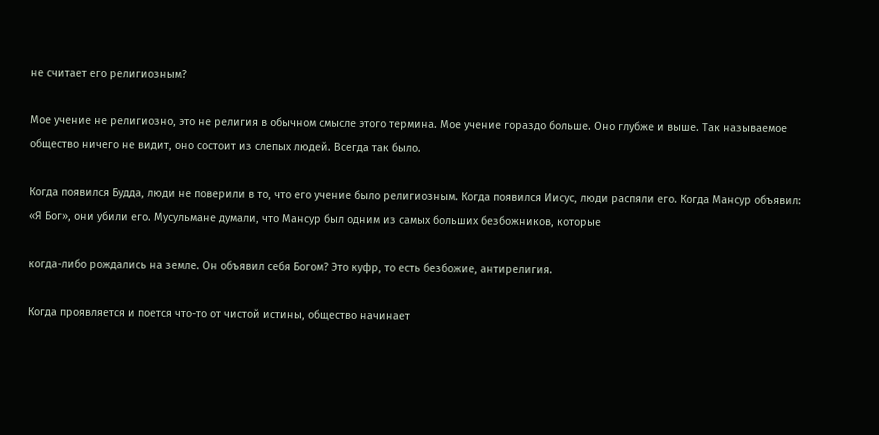не считает его религиозным?

Мое учение не религиозно, это не религия в обычном смысле этого термина. Мое учение гораздо больше. Оно глубже и выше. Так называемое общество ничего не видит, оно состоит из слепых людей. Всегда так было.

Когда появился Будда, люди не поверили в то, что его учение было религиозным. Когда появился Иисус, люди распяли его. Когда Мансур объявил: «Я Бог», они убили его. Мусульмане думали, что Мансур был одним из самых больших безбожников, которые

когда-либо рождались на земле. Он объявил себя Богом? Это куфр, то есть безбожие, антирелигия.

Когда проявляется и поется что-то от чистой истины, общество начинает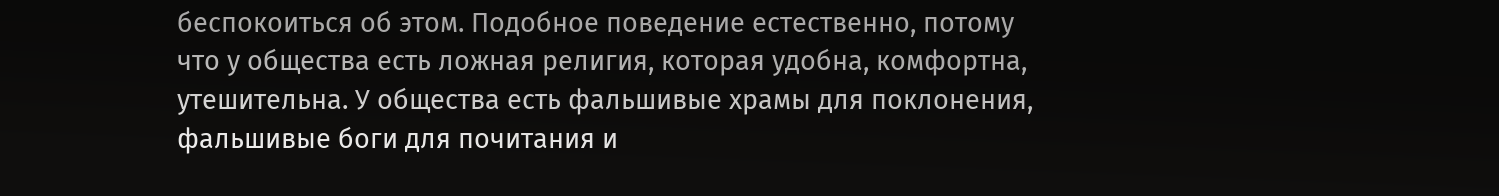беспокоиться об этом. Подобное поведение естественно, потому что у общества есть ложная религия, которая удобна, комфортна, утешительна. У общества есть фальшивые храмы для поклонения, фальшивые боги для почитания и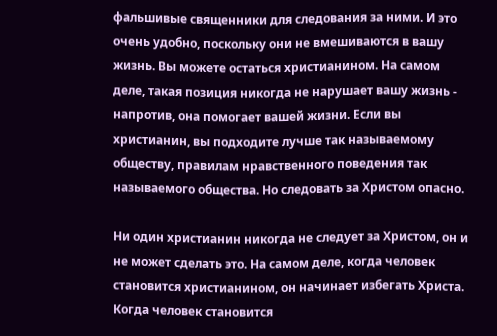фальшивые священники для следования за ними. И это очень удобно, поскольку они не вмешиваются в вашу жизнь. Вы можете остаться христианином. На самом деле, такая позиция никогда не нарушает вашу жизнь - напротив, она помогает вашей жизни. Если вы христианин, вы подходите лучше так называемому обществу, правилам нравственного поведения так называемого общества. Но следовать за Христом опасно.

Ни один христианин никогда не следует за Христом, он и не может сделать это. На самом деле, когда человек становится христианином, он начинает избегать Христа. Когда человек становится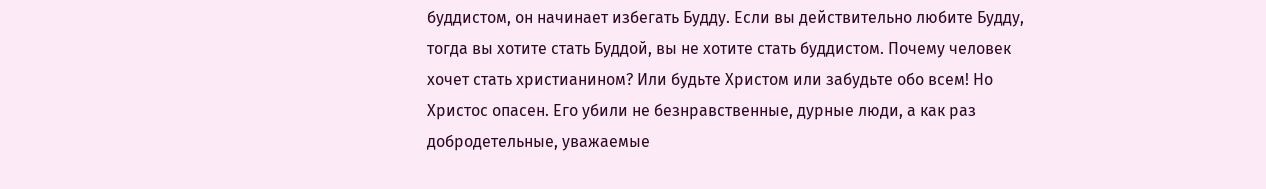буддистом, он начинает избегать Будду. Если вы действительно любите Будду, тогда вы хотите стать Буддой, вы не хотите стать буддистом. Почему человек хочет стать христианином? Или будьте Христом или забудьте обо всем! Но Христос опасен. Его убили не безнравственные, дурные люди, а как раз добродетельные, уважаемые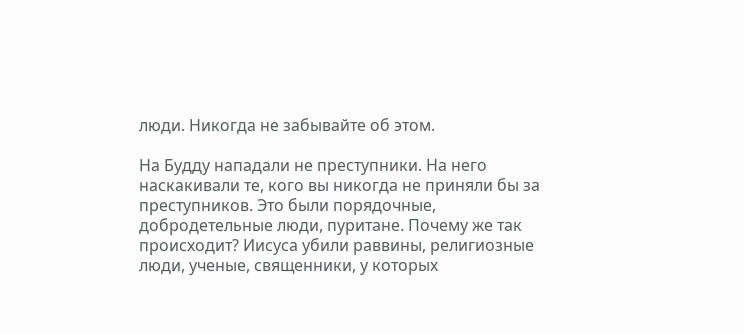люди. Никогда не забывайте об этом.

На Будду нападали не преступники. На него наскакивали те, кого вы никогда не приняли бы за преступников. Это были порядочные, добродетельные люди, пуритане. Почему же так происходит? Иисуса убили раввины, религиозные люди, ученые, священники, у которых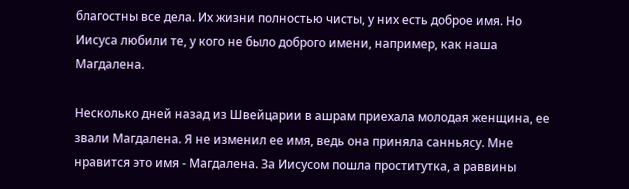благостны все дела. Их жизни полностью чисты, у них есть доброе имя. Но Иисуса любили те, у кого не было доброго имени, например, как наша Магдалена.

Несколько дней назад из Швейцарии в ашрам приехала молодая женщина, ее звали Магдалена. Я не изменил ее имя, ведь она приняла санньясу. Мне нравится это имя - Магдалена. За Иисусом пошла проститутка, а раввины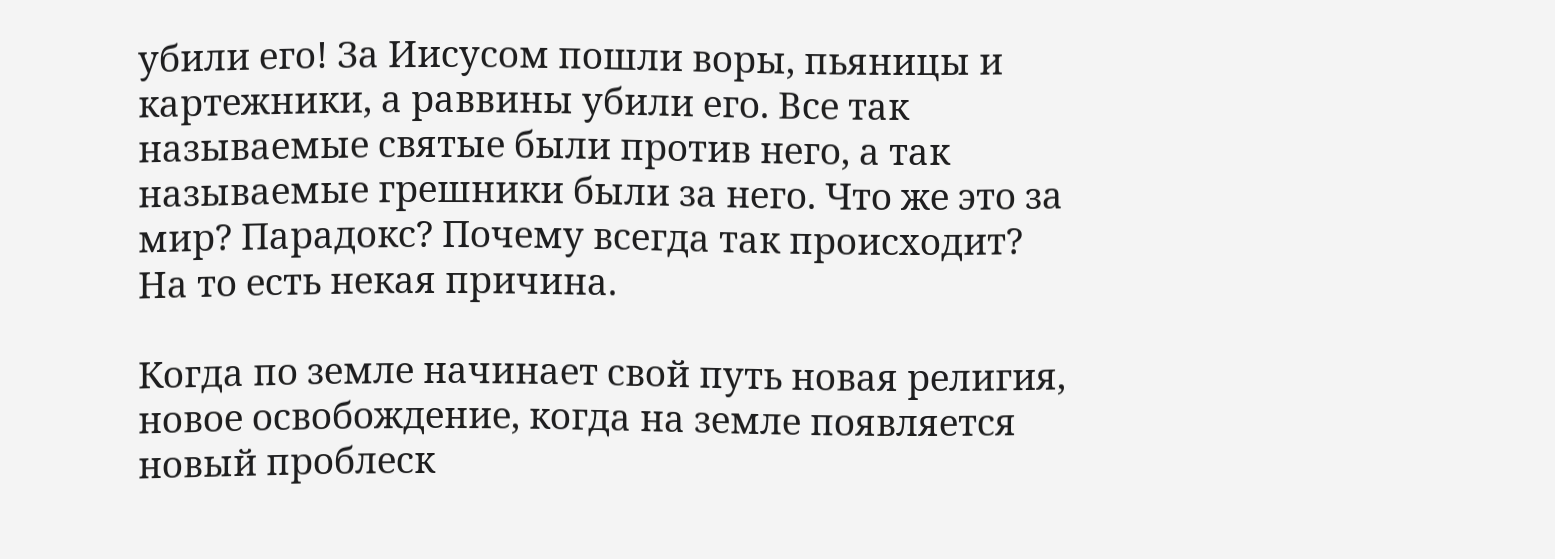убили его! За Иисусом пошли воры, пьяницы и картежники, а раввины убили его. Все так называемые святые были против него, а так называемые грешники были за него. Что же это за мир? Парадокс? Почему всегда так происходит? На то есть некая причина.

Когда по земле начинает свой путь новая религия, новое освобождение, когда на земле появляется новый проблеск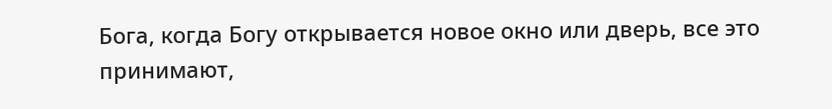Бога, когда Богу открывается новое окно или дверь, все это принимают,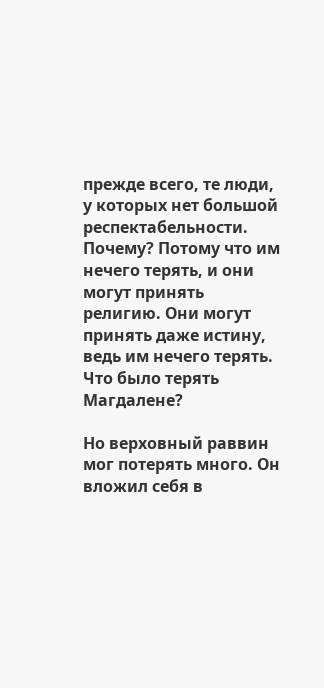прежде всего, те люди, у которых нет большой респектабельности. Почему? Потому что им нечего терять, и они могут принять религию. Они могут принять даже истину, ведь им нечего терять. Что было терять Магдалене?

Но верховный раввин мог потерять много. Он вложил себя в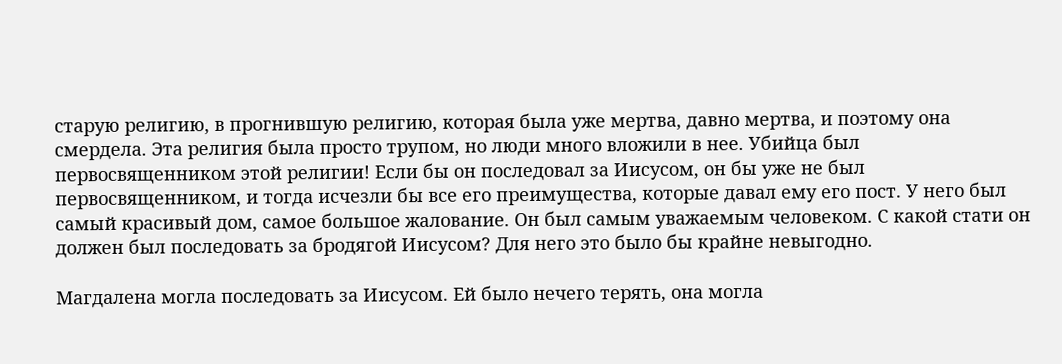старую религию, в прогнившую религию, которая была уже мертва, давно мертва, и поэтому она смердела. Эта религия была просто трупом, но люди много вложили в нее. Убийца был первосвященником этой религии! Если бы он последовал за Иисусом, он бы уже не был первосвященником, и тогда исчезли бы все его преимущества, которые давал ему его пост. У него был самый красивый дом, самое большое жалование. Он был самым уважаемым человеком. С какой стати он должен был последовать за бродягой Иисусом? Для него это было бы крайне невыгодно.

Магдалена могла последовать за Иисусом. Ей было нечего терять, она могла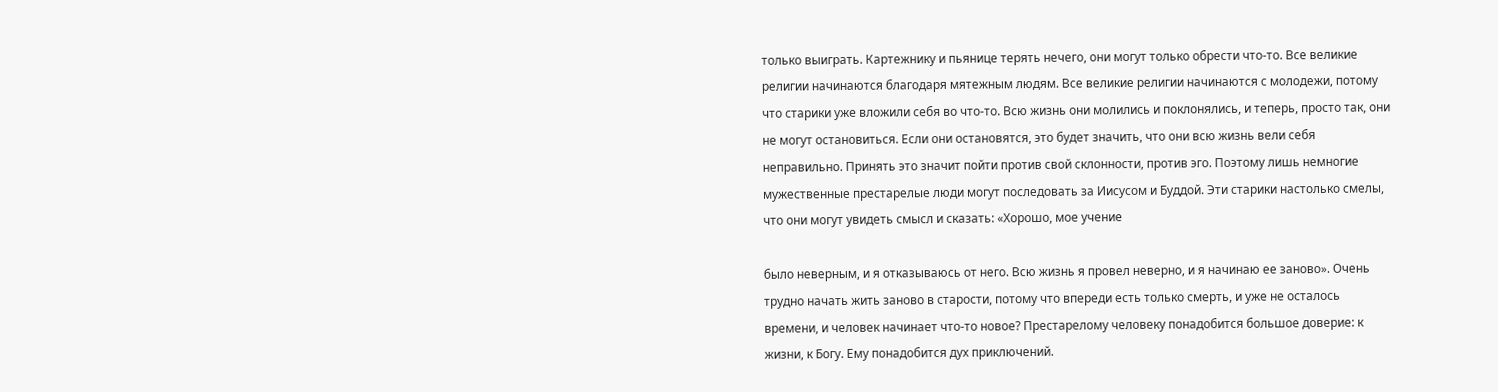только выиграть. Картежнику и пьянице терять нечего, они могут только обрести что-то. Все великие религии начинаются благодаря мятежным людям. Все великие религии начинаются с молодежи, потому что старики уже вложили себя во что-то. Всю жизнь они молились и поклонялись, и теперь, просто так, они не могут остановиться. Если они остановятся, это будет значить, что они всю жизнь вели себя неправильно. Принять это значит пойти против свой склонности, против эго. Поэтому лишь немногие мужественные престарелые люди могут последовать за Иисусом и Буддой. Эти старики настолько смелы, что они могут увидеть смысл и сказать: «Хорошо, мое учение

было неверным, и я отказываюсь от него. Всю жизнь я провел неверно, и я начинаю ее заново». Очень трудно начать жить заново в старости, потому что впереди есть только смерть, и уже не осталось времени, и человек начинает что-то новое? Престарелому человеку понадобится большое доверие: к жизни, к Богу. Ему понадобится дух приключений.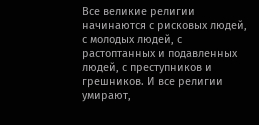Все великие религии начинаются с рисковых людей, с молодых людей, с растоптанных и подавленных людей, с преступников и грешников. И все религии умирают,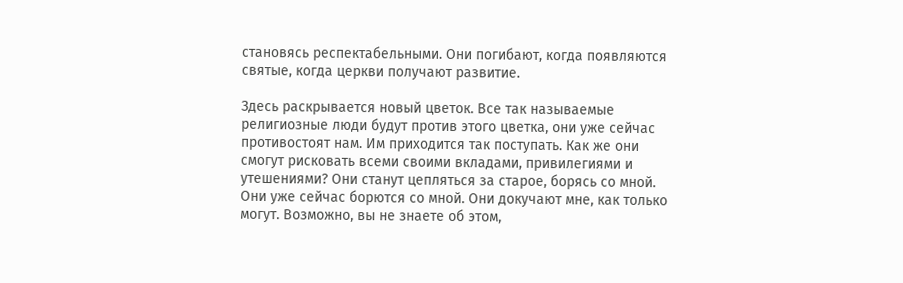становясь респектабельными. Они погибают, когда появляются святые, когда церкви получают развитие.

Здесь раскрывается новый цветок. Все так называемые религиозные люди будут против этого цветка, они уже сейчас противостоят нам. Им приходится так поступать. Как же они смогут рисковать всеми своими вкладами, привилегиями и утешениями? Они станут цепляться за старое, борясь со мной. Они уже сейчас борются со мной. Они докучают мне, как только могут. Возможно, вы не знаете об этом,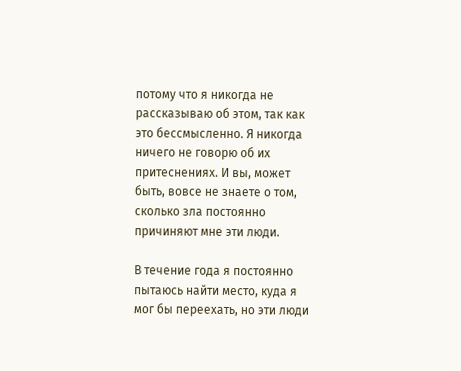потому что я никогда не рассказываю об этом, так как это бессмысленно. Я никогда ничего не говорю об их притеснениях. И вы, может быть, вовсе не знаете о том, сколько зла постоянно причиняют мне эти люди.

В течение года я постоянно пытаюсь найти место, куда я мог бы переехать, но эти люди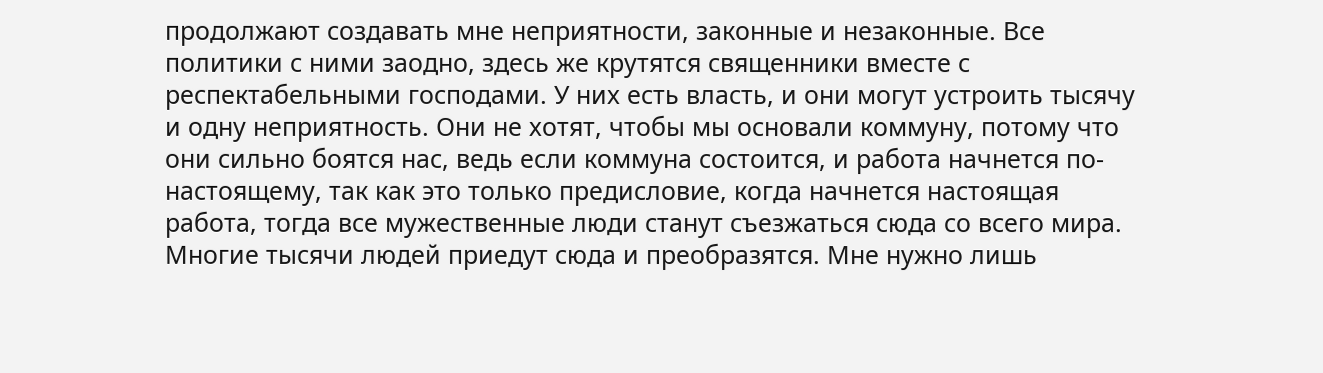продолжают создавать мне неприятности, законные и незаконные. Все политики с ними заодно, здесь же крутятся священники вместе с респектабельными господами. У них есть власть, и они могут устроить тысячу и одну неприятность. Они не хотят, чтобы мы основали коммуну, потому что они сильно боятся нас, ведь если коммуна состоится, и работа начнется по-настоящему, так как это только предисловие, когда начнется настоящая работа, тогда все мужественные люди станут съезжаться сюда со всего мира. Многие тысячи людей приедут сюда и преобразятся. Мне нужно лишь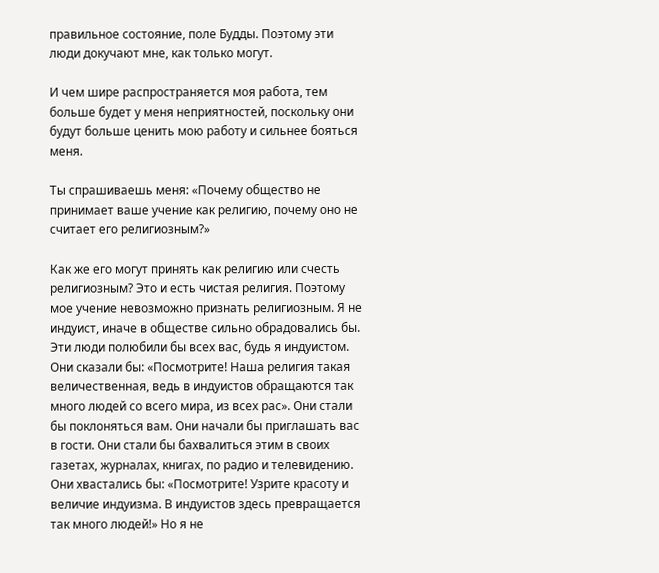правильное состояние, поле Будды. Поэтому эти люди докучают мне, как только могут.

И чем шире распространяется моя работа, тем больше будет у меня неприятностей, поскольку они будут больше ценить мою работу и сильнее бояться меня.

Ты спрашиваешь меня: «Почему общество не принимает ваше учение как религию, почему оно не считает его религиозным?»

Как же его могут принять как религию или счесть религиозным? Это и есть чистая религия. Поэтому мое учение невозможно признать религиозным. Я не индуист, иначе в обществе сильно обрадовались бы. Эти люди полюбили бы всех вас, будь я индуистом. Они сказали бы: «Посмотрите! Наша религия такая величественная, ведь в индуистов обращаются так много людей со всего мира, из всех рас». Они стали бы поклоняться вам. Они начали бы приглашать вас в гости. Они стали бы бахвалиться этим в своих газетах, журналах, книгах, по радио и телевидению. Они хвастались бы: «Посмотрите! Узрите красоту и величие индуизма. В индуистов здесь превращается так много людей!» Но я не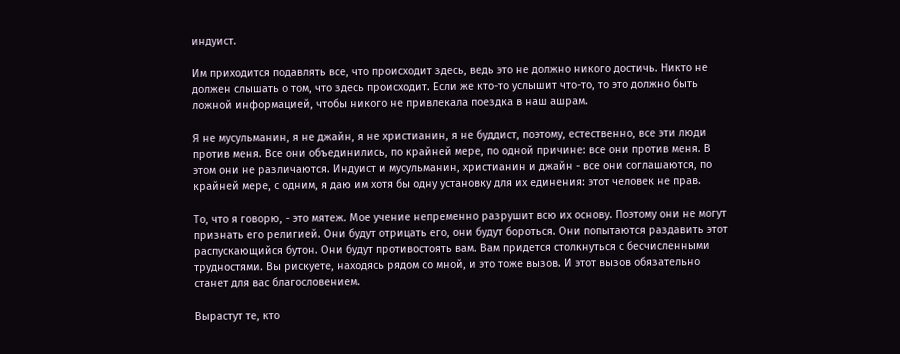индуист.

Им приходится подавлять все, что происходит здесь, ведь это не должно никого достичь. Никто не должен слышать о том, что здесь происходит. Если же кто-то услышит что-то, то это должно быть ложной информацией, чтобы никого не привлекала поездка в наш ашрам.

Я не мусульманин, я не джайн, я не христианин, я не буддист, поэтому, естественно, все эти люди против меня. Все они объединились, по крайней мере, по одной причине: все они против меня. В этом они не различаются. Индуист и мусульманин, христианин и джайн - все они соглашаются, по крайней мере, с одним, я даю им хотя бы одну установку для их единения: этот человек не прав.

То, что я говорю, - это мятеж. Мое учение непременно разрушит всю их основу. Поэтому они не могут признать его религией. Они будут отрицать его, они будут бороться. Они попытаются раздавить этот распускающийся бутон. Они будут противостоять вам. Вам придется столкнуться с бесчисленными трудностями. Вы рискуете, находясь рядом со мной, и это тоже вызов. И этот вызов обязательно станет для вас благословением.

Вырастут те, кто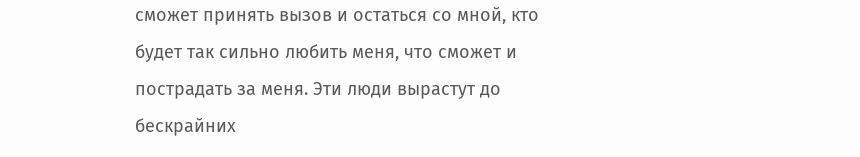сможет принять вызов и остаться со мной, кто будет так сильно любить меня, что сможет и пострадать за меня. Эти люди вырастут до бескрайних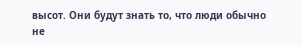высот. Они будут знать то, что люди обычно не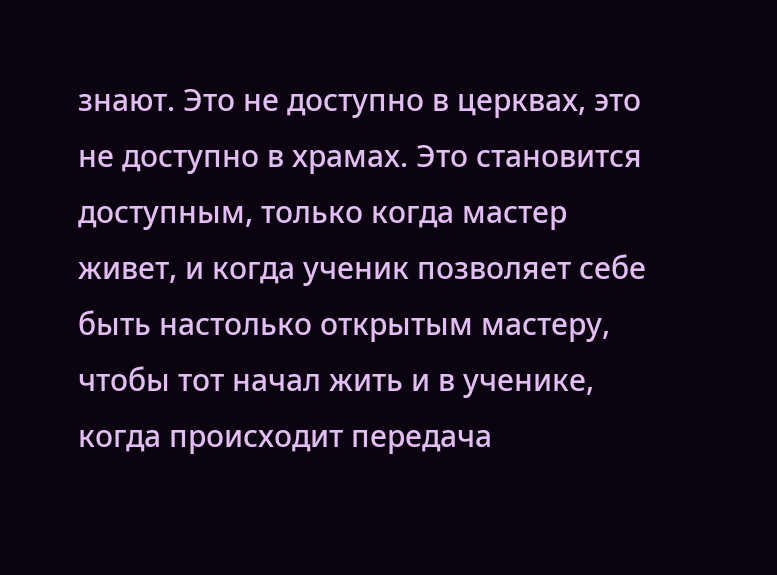знают. Это не доступно в церквах, это не доступно в храмах. Это становится доступным, только когда мастер живет, и когда ученик позволяет себе быть настолько открытым мастеру, чтобы тот начал жить и в ученике, когда происходит передача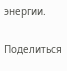энергии.

Поделиться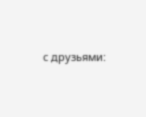с друзьями: